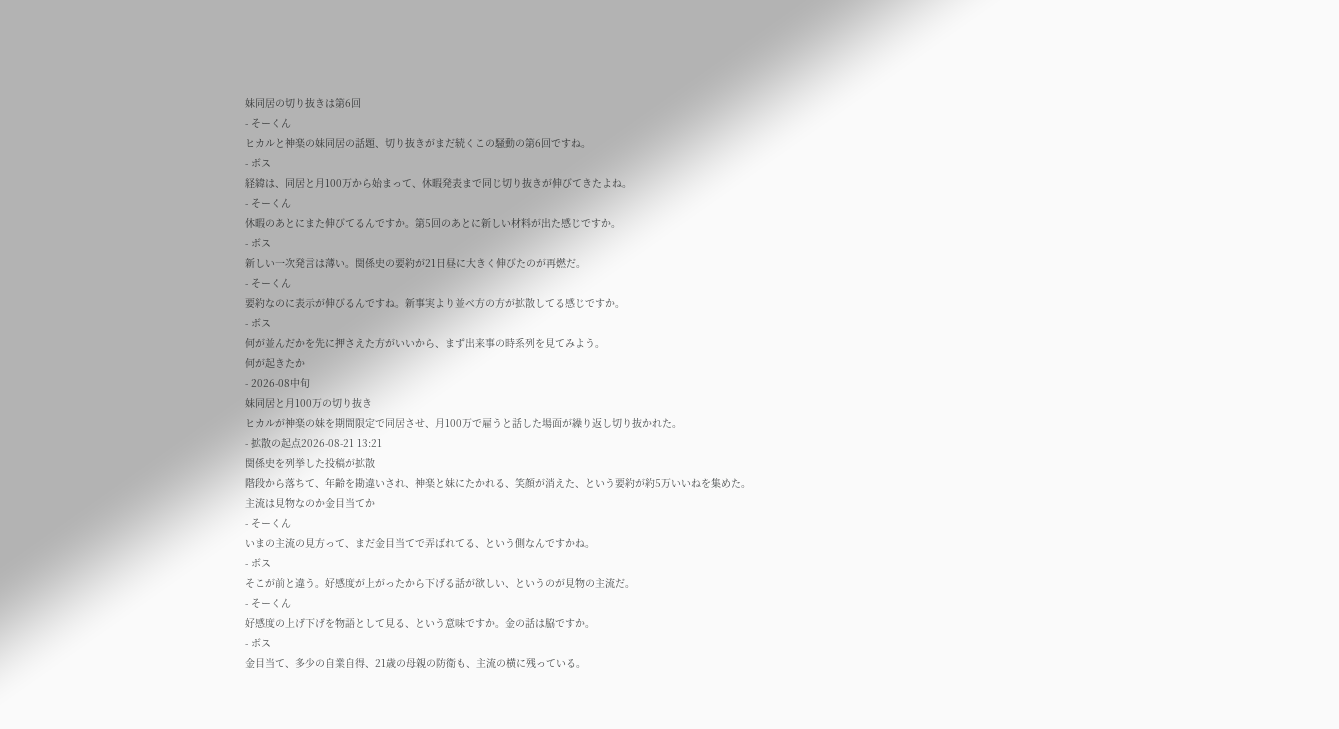妹同居の切り抜きは第6回
- そーくん
ヒカルと神楽の妹同居の話題、切り抜きがまだ続くこの騒動の第6回ですね。
- ボス
経緯は、同居と月100万から始まって、休暇発表まで同じ切り抜きが伸びてきたよね。
- そーくん
休暇のあとにまた伸びてるんですか。第5回のあとに新しい材料が出た感じですか。
- ボス
新しい一次発言は薄い。関係史の要約が21日昼に大きく伸びたのが再燃だ。
- そーくん
要約なのに表示が伸びるんですね。新事実より並べ方の方が拡散してる感じですか。
- ボス
何が並んだかを先に押さえた方がいいから、まず出来事の時系列を見てみよう。
何が起きたか
- 2026-08中旬
妹同居と月100万の切り抜き
ヒカルが神楽の妹を期間限定で同居させ、月100万で雇うと話した場面が繰り返し切り抜かれた。
- 拡散の起点2026-08-21 13:21
関係史を列挙した投稿が拡散
階段から落ちて、年齢を勘違いされ、神楽と妹にたかれる、笑顔が消えた、という要約が約5万いいねを集めた。
主流は見物なのか金目当てか
- そーくん
いまの主流の見方って、まだ金目当てで弄ばれてる、という側なんですかね。
- ボス
そこが前と違う。好感度が上がったから下げる話が欲しい、というのが見物の主流だ。
- そーくん
好感度の上げ下げを物語として見る、という意味ですか。金の話は脇ですか。
- ボス
金目当て、多少の自業自得、21歳の母親の防衛も、主流の横に残っている。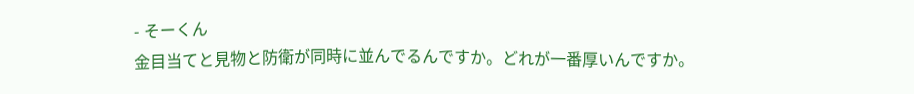- そーくん
金目当てと見物と防衛が同時に並んでるんですか。どれが一番厚いんですか。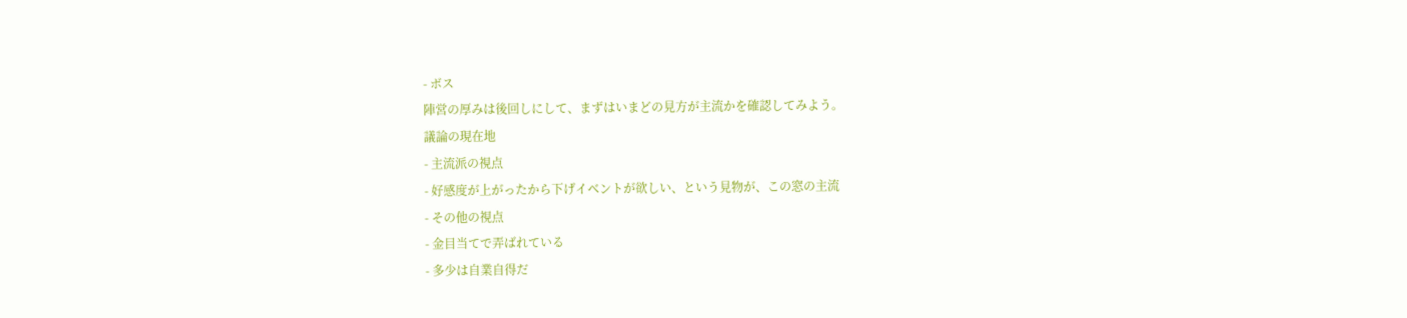- ボス
陣営の厚みは後回しにして、まずはいまどの見方が主流かを確認してみよう。
議論の現在地
- 主流派の視点
- 好感度が上がったから下げイベントが欲しい、という見物が、この窓の主流
- その他の視点
- 金目当てで弄ばれている
- 多少は自業自得だ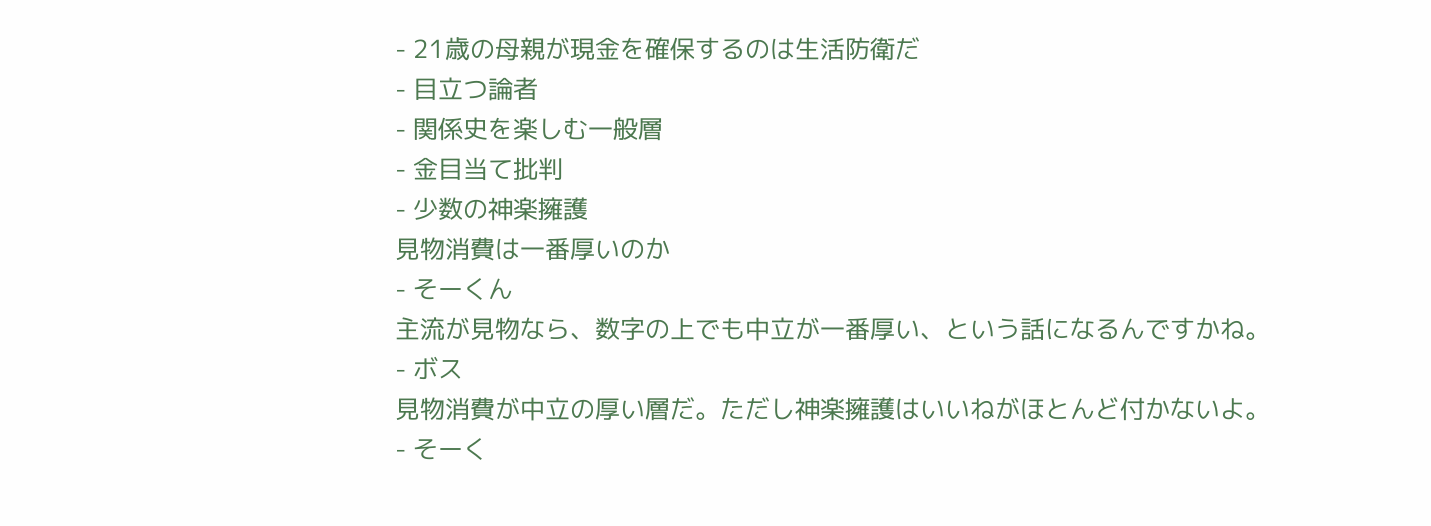- 21歳の母親が現金を確保するのは生活防衛だ
- 目立つ論者
- 関係史を楽しむ一般層
- 金目当て批判
- 少数の神楽擁護
見物消費は一番厚いのか
- そーくん
主流が見物なら、数字の上でも中立が一番厚い、という話になるんですかね。
- ボス
見物消費が中立の厚い層だ。ただし神楽擁護はいいねがほとんど付かないよ。
- そーく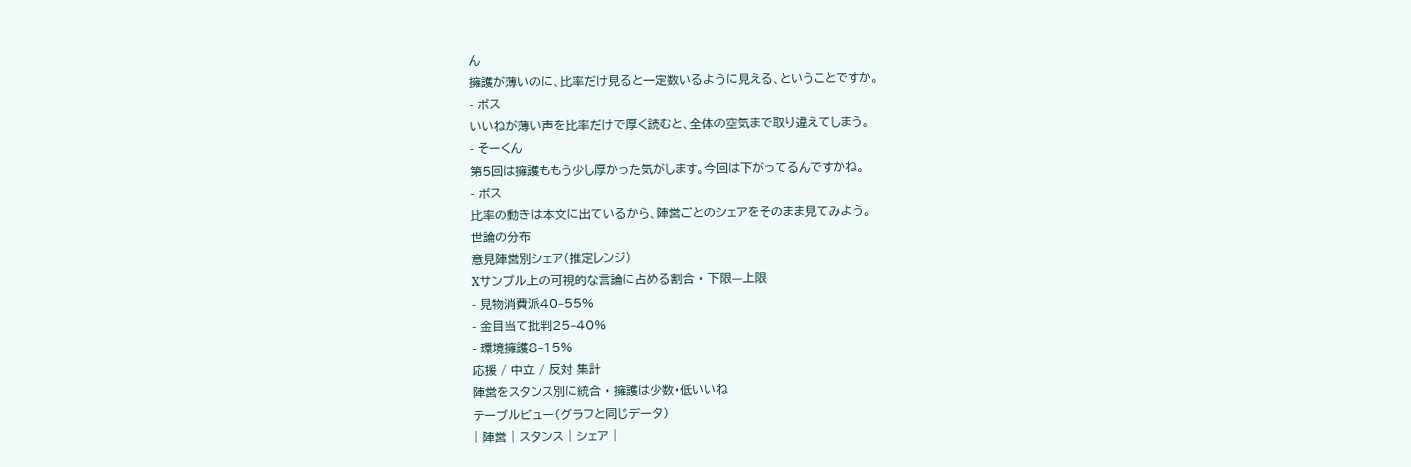ん
擁護が薄いのに、比率だけ見ると一定数いるように見える、ということですか。
- ボス
いいねが薄い声を比率だけで厚く読むと、全体の空気まで取り違えてしまう。
- そーくん
第5回は擁護ももう少し厚かった気がします。今回は下がってるんですかね。
- ボス
比率の動きは本文に出ているから、陣営ごとのシェアをそのまま見てみよう。
世論の分布
意見陣営別シェア(推定レンジ)
Xサンプル上の可視的な言論に占める割合 · 下限—上限
- 見物消費派40–55%
- 金目当て批判25–40%
- 環境擁護8–15%
応援 / 中立 / 反対 集計
陣営をスタンス別に統合 · 擁護は少数・低いいね
テーブルビュー(グラフと同じデータ)
| 陣営 | スタンス | シェア |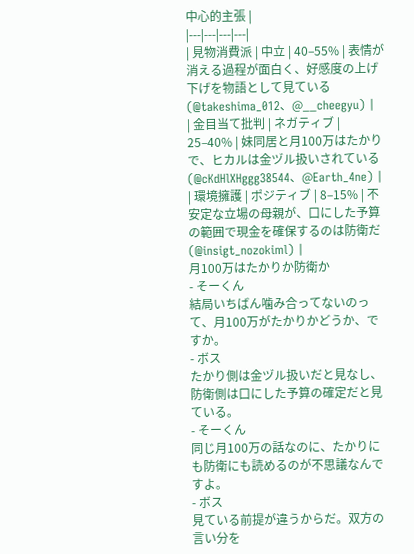中心的主張 |
|---|---|---|---|
| 見物消費派 | 中立 | 40–55% | 表情が消える過程が面白く、好感度の上げ下げを物語として見ている(@takeshima_012、@__cheegyu) |
| 金目当て批判 | ネガティブ | 25–40% | 妹同居と月100万はたかりで、ヒカルは金ヅル扱いされている(@cKdHlXHggg38544、@Earth_4ne) |
| 環境擁護 | ポジティブ | 8–15% | 不安定な立場の母親が、口にした予算の範囲で現金を確保するのは防衛だ(@insigt_nozokiml) |
月100万はたかりか防衛か
- そーくん
結局いちばん噛み合ってないのって、月100万がたかりかどうか、ですか。
- ボス
たかり側は金ヅル扱いだと見なし、防衛側は口にした予算の確定だと見ている。
- そーくん
同じ月100万の話なのに、たかりにも防衛にも読めるのが不思議なんですよ。
- ボス
見ている前提が違うからだ。双方の言い分を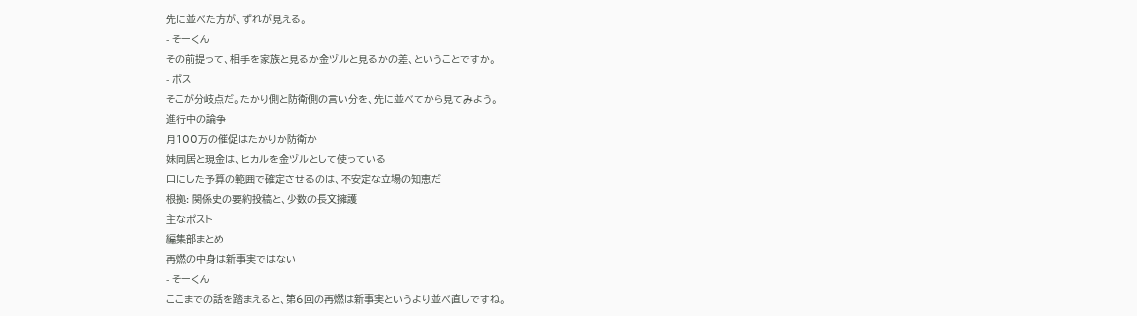先に並べた方が、ずれが見える。
- そーくん
その前提って、相手を家族と見るか金ヅルと見るかの差、ということですか。
- ボス
そこが分岐点だ。たかり側と防衛側の言い分を、先に並べてから見てみよう。
進行中の論争
月100万の催促はたかりか防衛か
妹同居と現金は、ヒカルを金ヅルとして使っている
口にした予算の範囲で確定させるのは、不安定な立場の知恵だ
根拠: 関係史の要約投稿と、少数の長文擁護
主なポスト
編集部まとめ
再燃の中身は新事実ではない
- そーくん
ここまでの話を踏まえると、第6回の再燃は新事実というより並べ直しですね。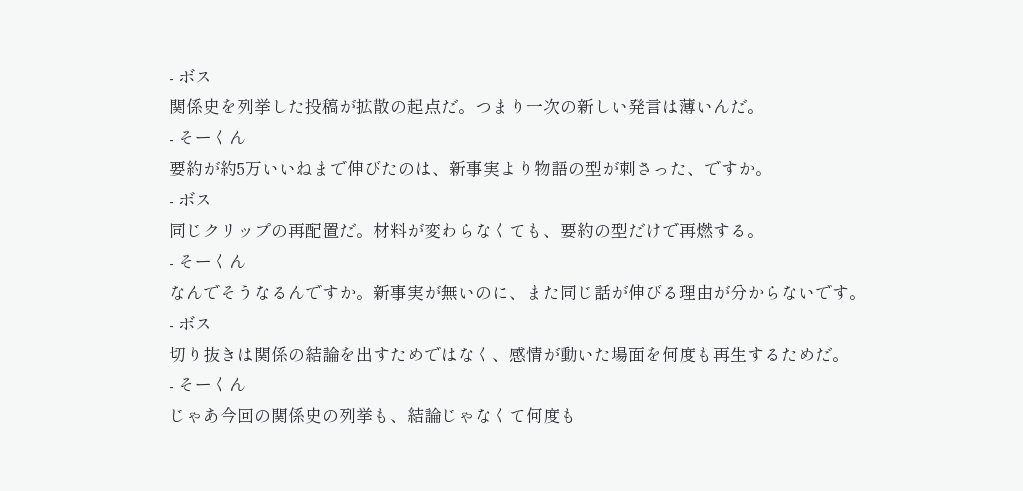- ボス
関係史を列挙した投稿が拡散の起点だ。つまり一次の新しい発言は薄いんだ。
- そーくん
要約が約5万いいねまで伸びたのは、新事実より物語の型が刺さった、ですか。
- ボス
同じクリップの再配置だ。材料が変わらなくても、要約の型だけで再燃する。
- そーくん
なんでそうなるんですか。新事実が無いのに、また同じ話が伸びる理由が分からないです。
- ボス
切り抜きは関係の結論を出すためではなく、感情が動いた場面を何度も再生するためだ。
- そーくん
じゃあ今回の関係史の列挙も、結論じゃなくて何度も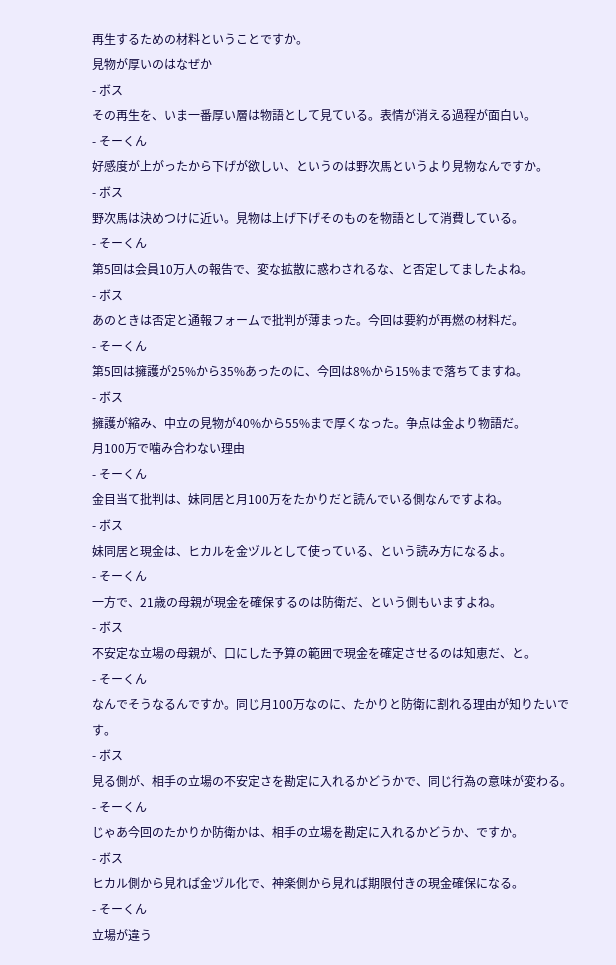再生するための材料ということですか。
見物が厚いのはなぜか
- ボス
その再生を、いま一番厚い層は物語として見ている。表情が消える過程が面白い。
- そーくん
好感度が上がったから下げが欲しい、というのは野次馬というより見物なんですか。
- ボス
野次馬は決めつけに近い。見物は上げ下げそのものを物語として消費している。
- そーくん
第5回は会員10万人の報告で、変な拡散に惑わされるな、と否定してましたよね。
- ボス
あのときは否定と通報フォームで批判が薄まった。今回は要約が再燃の材料だ。
- そーくん
第5回は擁護が25%から35%あったのに、今回は8%から15%まで落ちてますね。
- ボス
擁護が縮み、中立の見物が40%から55%まで厚くなった。争点は金より物語だ。
月100万で噛み合わない理由
- そーくん
金目当て批判は、妹同居と月100万をたかりだと読んでいる側なんですよね。
- ボス
妹同居と現金は、ヒカルを金ヅルとして使っている、という読み方になるよ。
- そーくん
一方で、21歳の母親が現金を確保するのは防衛だ、という側もいますよね。
- ボス
不安定な立場の母親が、口にした予算の範囲で現金を確定させるのは知恵だ、と。
- そーくん
なんでそうなるんですか。同じ月100万なのに、たかりと防衛に割れる理由が知りたいです。
- ボス
見る側が、相手の立場の不安定さを勘定に入れるかどうかで、同じ行為の意味が変わる。
- そーくん
じゃあ今回のたかりか防衛かは、相手の立場を勘定に入れるかどうか、ですか。
- ボス
ヒカル側から見れば金ヅル化で、神楽側から見れば期限付きの現金確保になる。
- そーくん
立場が違う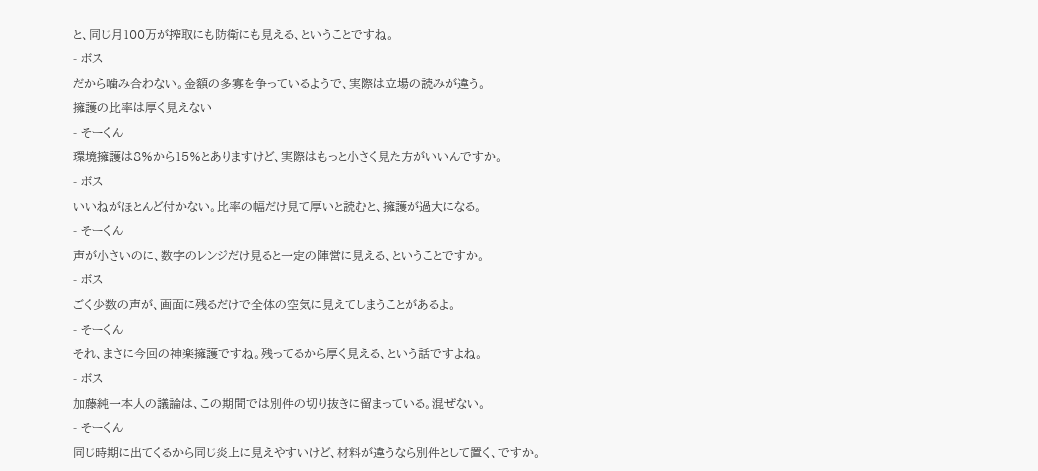と、同じ月100万が搾取にも防衛にも見える、ということですね。
- ボス
だから噛み合わない。金額の多寡を争っているようで、実際は立場の読みが違う。
擁護の比率は厚く見えない
- そーくん
環境擁護は8%から15%とありますけど、実際はもっと小さく見た方がいいんですか。
- ボス
いいねがほとんど付かない。比率の幅だけ見て厚いと読むと、擁護が過大になる。
- そーくん
声が小さいのに、数字のレンジだけ見ると一定の陣営に見える、ということですか。
- ボス
ごく少数の声が、画面に残るだけで全体の空気に見えてしまうことがあるよ。
- そーくん
それ、まさに今回の神楽擁護ですね。残ってるから厚く見える、という話ですよね。
- ボス
加藤純一本人の議論は、この期間では別件の切り抜きに留まっている。混ぜない。
- そーくん
同じ時期に出てくるから同じ炎上に見えやすいけど、材料が違うなら別件として置く、ですか。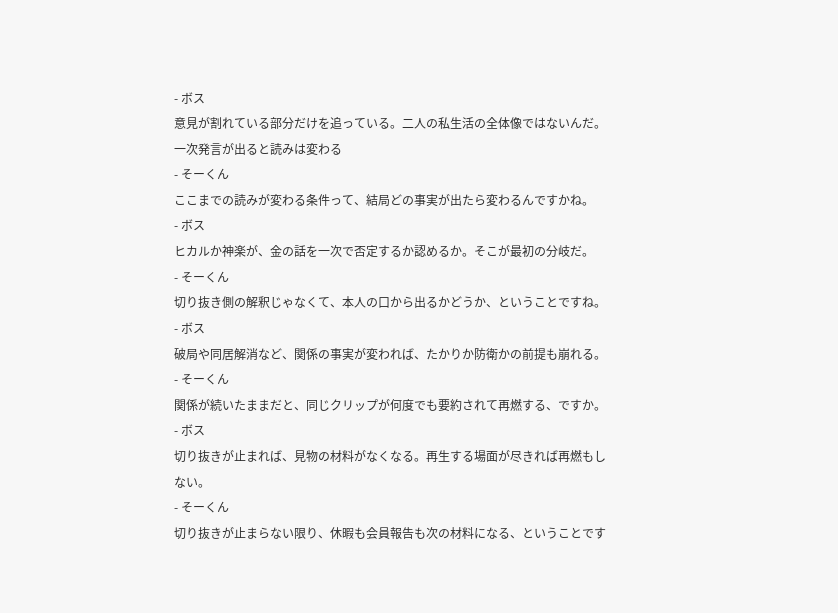- ボス
意見が割れている部分だけを追っている。二人の私生活の全体像ではないんだ。
一次発言が出ると読みは変わる
- そーくん
ここまでの読みが変わる条件って、結局どの事実が出たら変わるんですかね。
- ボス
ヒカルか神楽が、金の話を一次で否定するか認めるか。そこが最初の分岐だ。
- そーくん
切り抜き側の解釈じゃなくて、本人の口から出るかどうか、ということですね。
- ボス
破局や同居解消など、関係の事実が変われば、たかりか防衛かの前提も崩れる。
- そーくん
関係が続いたままだと、同じクリップが何度でも要約されて再燃する、ですか。
- ボス
切り抜きが止まれば、見物の材料がなくなる。再生する場面が尽きれば再燃もしない。
- そーくん
切り抜きが止まらない限り、休暇も会員報告も次の材料になる、ということです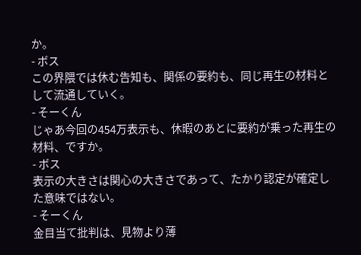か。
- ボス
この界隈では休む告知も、関係の要約も、同じ再生の材料として流通していく。
- そーくん
じゃあ今回の454万表示も、休暇のあとに要約が乗った再生の材料、ですか。
- ボス
表示の大きさは関心の大きさであって、たかり認定が確定した意味ではない。
- そーくん
金目当て批判は、見物より薄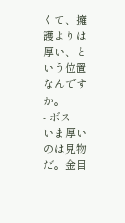くて、擁護よりは厚い、という位置なんですか。
- ボス
いま厚いのは見物だ。金目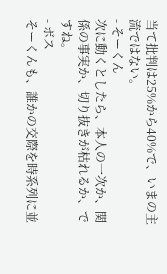当て批判は25%から40%で、いまの主流ではない。
- そーくん
次に動くとしたら、本人の一次か、関係の事実か、切り抜きが枯れるか、ですね。
- ボス
そーくんも、誰かの交際を時系列に並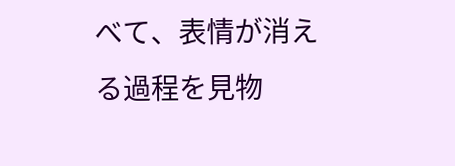べて、表情が消える過程を見物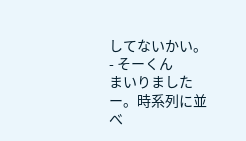してないかい。
- そーくん
まいりましたー。時系列に並べ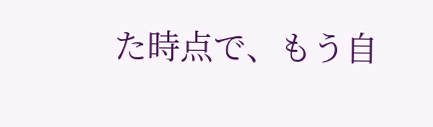た時点で、もう自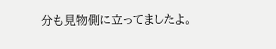分も見物側に立ってましたよ。